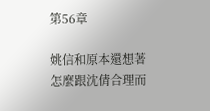第56章

姚信和原本還想著怎麼跟沈倩合理而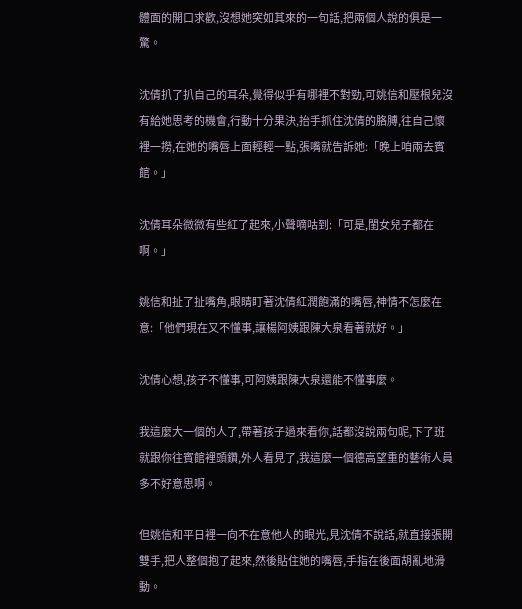體面的開口求歡,沒想她突如其來的一句話,把兩個人說的俱是一驚。

沈倩扒了扒自己的耳朵,覺得似乎有哪裡不對勁,可姚信和壓根兒沒有給她思考的機會,行動十分果決,抬手抓住沈倩的胳膊,往自己懷裡一撈,在她的嘴唇上面輕輕一點,張嘴就告訴她:「晚上咱兩去賓館。」

沈倩耳朵微微有些紅了起來,小聲嘀咕到:「可是,閨女兒子都在啊。」

姚信和扯了扯嘴角,眼睛盯著沈倩紅潤飽滿的嘴唇,神情不怎麼在意:「他們現在又不懂事,讓楊阿姨跟陳大泉看著就好。」

沈倩心想,孩子不懂事,可阿姨跟陳大泉還能不懂事麼。

我這麼大一個的人了,帶著孩子過來看你,話都沒說兩句呢,下了班就跟你往賓館裡頭鑽,外人看見了,我這麼一個德高望重的藝術人員多不好意思啊。

但姚信和平日裡一向不在意他人的眼光,見沈倩不說話,就直接張開雙手,把人整個抱了起來,然後貼住她的嘴唇,手指在後面胡亂地滑動。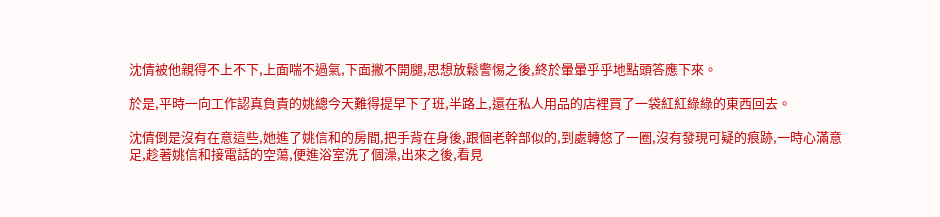沈倩被他親得不上不下,上面喘不過氣,下面撇不開腿,思想放鬆警惕之後,終於暈暈乎乎地點頭答應下來。

於是,平時一向工作認真負責的姚總今天難得提早下了班,半路上,還在私人用品的店裡買了一袋紅紅綠綠的東西回去。

沈倩倒是沒有在意這些,她進了姚信和的房間,把手背在身後,跟個老幹部似的,到處轉悠了一圈,沒有發現可疑的痕跡,一時心滿意足,趁著姚信和接電話的空蕩,便進浴室洗了個澡,出來之後,看見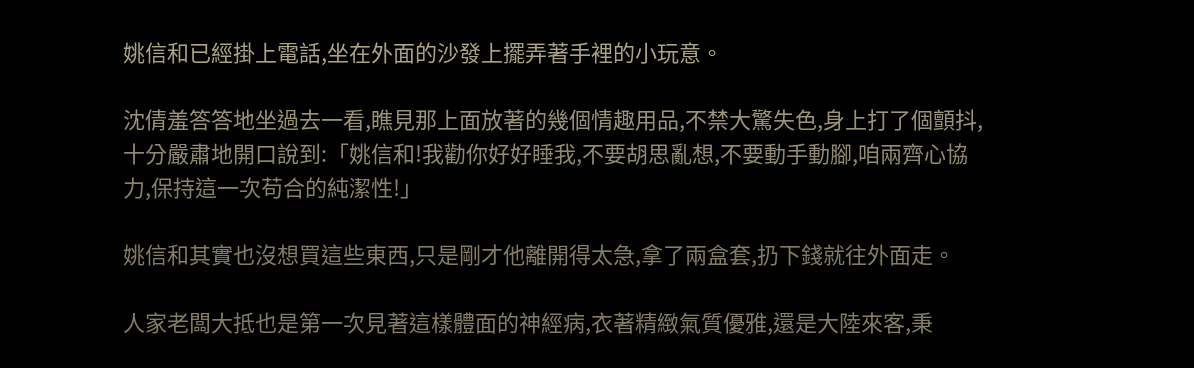姚信和已經掛上電話,坐在外面的沙發上擺弄著手裡的小玩意。

沈倩羞答答地坐過去一看,瞧見那上面放著的幾個情趣用品,不禁大驚失色,身上打了個顫抖,十分嚴肅地開口說到:「姚信和!我勸你好好睡我,不要胡思亂想,不要動手動腳,咱兩齊心協力,保持這一次苟合的純潔性!」

姚信和其實也沒想買這些東西,只是剛才他離開得太急,拿了兩盒套,扔下錢就往外面走。

人家老闆大抵也是第一次見著這樣體面的神經病,衣著精緻氣質優雅,還是大陸來客,秉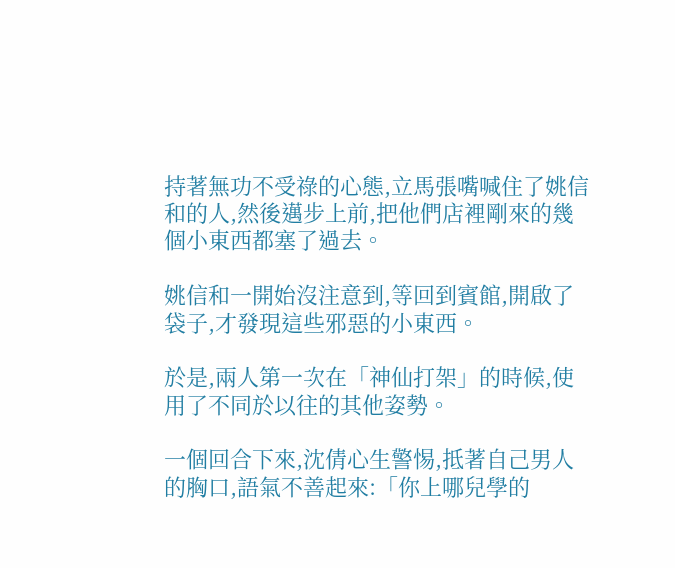持著無功不受祿的心態,立馬張嘴喊住了姚信和的人,然後邁步上前,把他們店裡剛來的幾個小東西都塞了過去。

姚信和一開始沒注意到,等回到賓館,開啟了袋子,才發現這些邪惡的小東西。

於是,兩人第一次在「神仙打架」的時候,使用了不同於以往的其他姿勢。

一個回合下來,沈倩心生警惕,抵著自己男人的胸口,語氣不善起來:「你上哪兒學的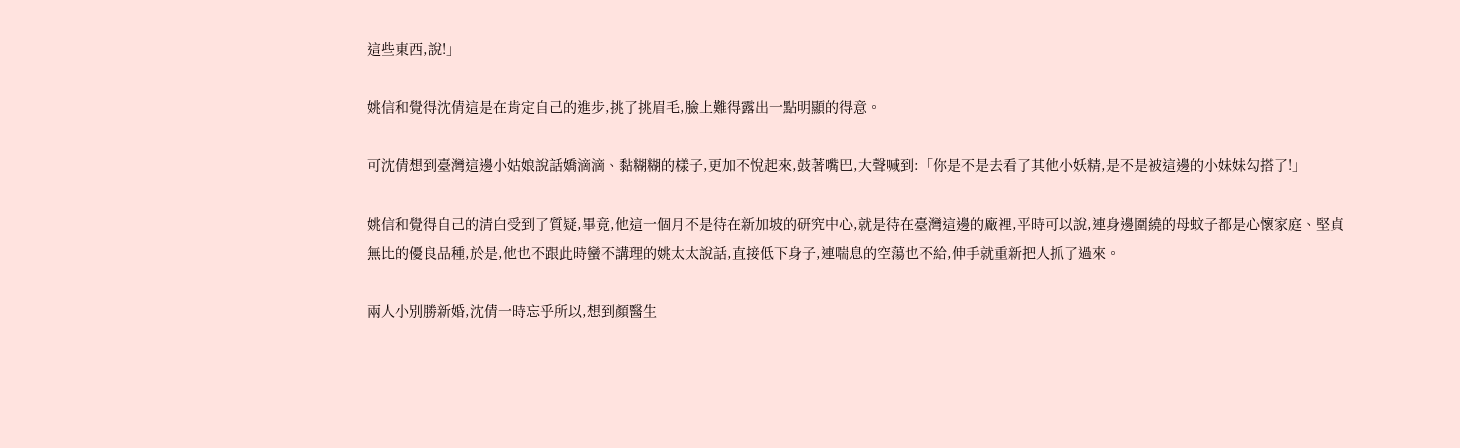這些東西,說!」

姚信和覺得沈倩這是在肯定自己的進步,挑了挑眉毛,臉上難得露出一點明顯的得意。

可沈倩想到臺灣這邊小姑娘說話嬌滴滴、黏糊糊的樣子,更加不悅起來,鼓著嘴巴,大聲喊到:「你是不是去看了其他小妖精,是不是被這邊的小妹妹勾搭了!」

姚信和覺得自己的清白受到了質疑,畢竟,他這一個月不是待在新加坡的研究中心,就是待在臺灣這邊的廠裡,平時可以說,連身邊圍繞的母蚊子都是心懷家庭、堅貞無比的優良品種,於是,他也不跟此時蠻不講理的姚太太說話,直接低下身子,連喘息的空蕩也不給,伸手就重新把人抓了過來。

兩人小別勝新婚,沈倩一時忘乎所以,想到顏醫生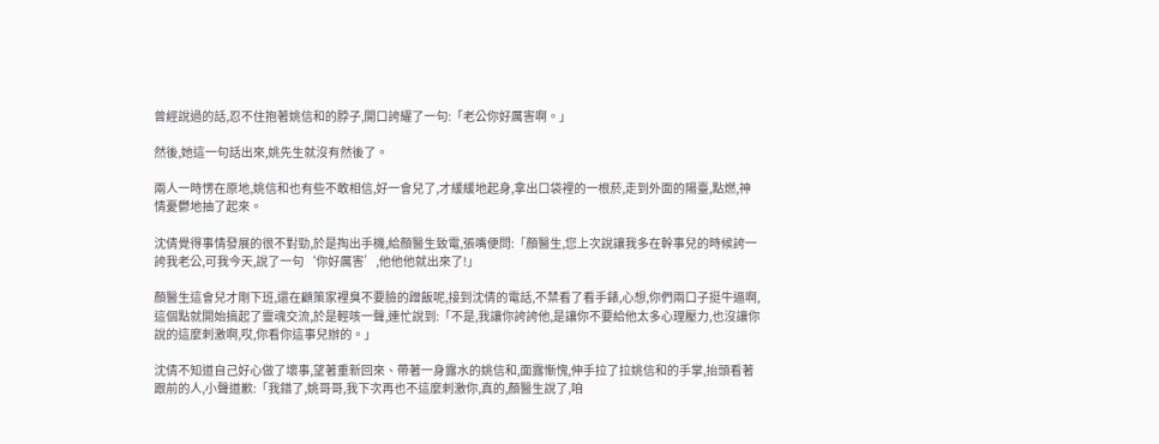曾經說過的話,忍不住抱著姚信和的脖子,開口誇耀了一句:「老公你好厲害啊。」

然後,她這一句話出來,姚先生就沒有然後了。

兩人一時愣在原地,姚信和也有些不敢相信,好一會兒了,才緩緩地起身,拿出口袋裡的一根菸,走到外面的陽臺,點燃,神情憂鬱地抽了起來。

沈倩覺得事情發展的很不對勁,於是掏出手機,給顏醫生致電,張嘴便問:「顏醫生,您上次說讓我多在幹事兒的時候誇一誇我老公,可我今天,說了一句‘你好厲害’,他他他就出來了!」

顏醫生這會兒才剛下班,還在顧策家裡臭不要臉的蹭飯呢,接到沈倩的電話,不禁看了看手錶,心想,你們兩口子挺牛逼啊,這個點就開始搞起了靈魂交流,於是輕咳一聲,連忙說到:「不是,我讓你誇誇他,是讓你不要給他太多心理壓力,也沒讓你說的這麼刺激啊,哎,你看你這事兒辦的。」

沈倩不知道自己好心做了壞事,望著重新回來、帶著一身露水的姚信和,面露慚愧,伸手拉了拉姚信和的手掌,抬頭看著跟前的人,小聲道歉:「我錯了,姚哥哥,我下次再也不這麼刺激你,真的,顏醫生說了,咱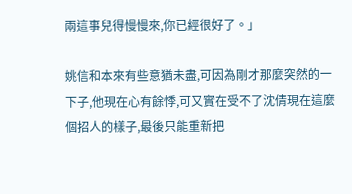兩這事兒得慢慢來,你已經很好了。」

姚信和本來有些意猶未盡,可因為剛才那麼突然的一下子,他現在心有餘悸,可又實在受不了沈倩現在這麼個招人的樣子,最後只能重新把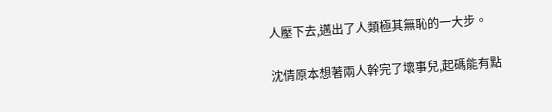人壓下去,邁出了人類極其無恥的一大步。

沈倩原本想著兩人幹完了壞事兒,起碼能有點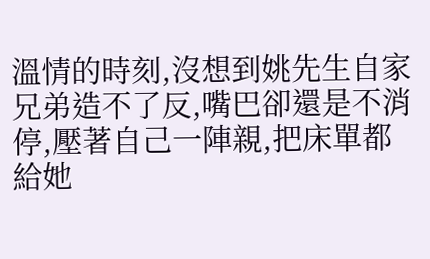溫情的時刻,沒想到姚先生自家兄弟造不了反,嘴巴卻還是不消停,壓著自己一陣親,把床單都給她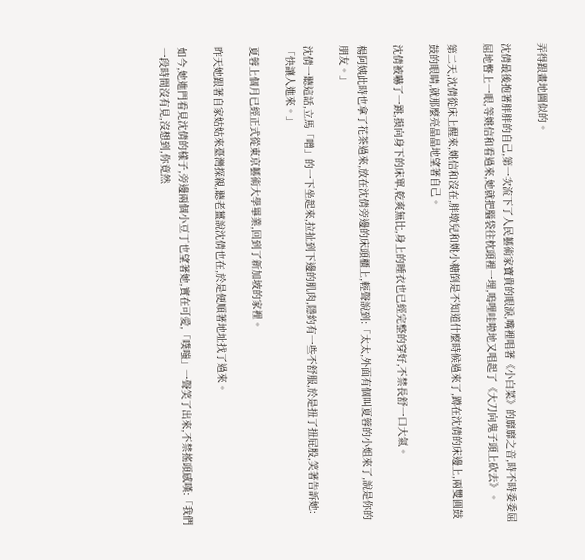弄得跟畫地圖似的。

沈倩最後抱著胖胖的自己,第一次流下了人民藝術家寶貴的眼淚,嘴裡唱著《小白菜》的靡靡之音,時不時委委屈屈地瞥上一眼,等姚信和看過來,她就把腦袋往枕頭裡一埋,嗚哩哇啦地又唱起了《大刀向鬼子頭上砍去》。

第二天,沈倩從床上醒來,姚信和沒在,胖墩兒和姚小糖倒是不知道什麼時候過來了,蹲在沈倩的床邊上,兩雙圓鼓鼓的眼睛,就那麼亮晶晶地望著自己。

沈倩被嚇了一跳,摸向身下的床單,乾爽無比,身上的睡衣也已經完整的穿好,不禁長舒一口大氣。

楊阿姨此時也拿了花茶過來,放在沈倩旁邊的床頭櫃上,輕聲說到:「太太,外面有個叫夏蓉的小姐來了,說是你的朋友。」

沈倩一聽這話,立馬「噌」的一下坐起來,拉扯到下邊的肌肉,隱約有一些不舒服,於是扭了扭屁股,笑著告訴她:「快讓人進來。」

夏蓉上個月已經正式從東京藝術大學畢業,回到了新加坡的家裡。

昨天她跟著自家姑姑來臺灣探親,聽老薑說沈倩也在,於是便順著地址找了過來。

如今,她進門看見沈倩的樣子,旁邊兩個小豆丁也望著她,實在可愛,「噗嗤」一聲笑了出來,不禁搖頭感嘆:「我們一段時間沒有見,沒想到,你竟然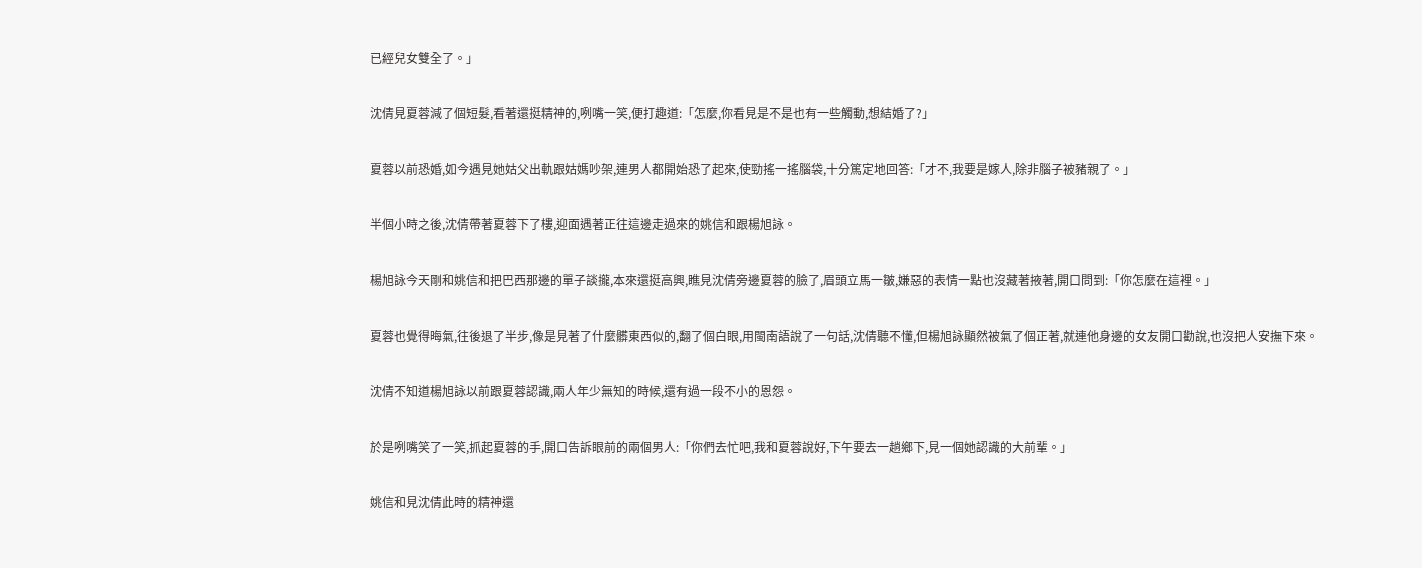已經兒女雙全了。」

沈倩見夏蓉減了個短髮,看著還挺精神的,咧嘴一笑,便打趣道:「怎麼,你看見是不是也有一些觸動,想結婚了?」

夏蓉以前恐婚,如今遇見她姑父出軌跟姑媽吵架,連男人都開始恐了起來,使勁搖一搖腦袋,十分篤定地回答:「才不,我要是嫁人,除非腦子被豬親了。」

半個小時之後,沈倩帶著夏蓉下了樓,迎面遇著正往這邊走過來的姚信和跟楊旭詠。

楊旭詠今天剛和姚信和把巴西那邊的單子談攏,本來還挺高興,瞧見沈倩旁邊夏蓉的臉了,眉頭立馬一皺,嫌惡的表情一點也沒藏著掖著,開口問到:「你怎麼在這裡。」

夏蓉也覺得晦氣,往後退了半步,像是見著了什麼髒東西似的,翻了個白眼,用閩南語說了一句話,沈倩聽不懂,但楊旭詠顯然被氣了個正著,就連他身邊的女友開口勸說,也沒把人安撫下來。

沈倩不知道楊旭詠以前跟夏蓉認識,兩人年少無知的時候,還有過一段不小的恩怨。

於是咧嘴笑了一笑,抓起夏蓉的手,開口告訴眼前的兩個男人:「你們去忙吧,我和夏蓉說好,下午要去一趟鄉下,見一個她認識的大前輩。」

姚信和見沈倩此時的精神還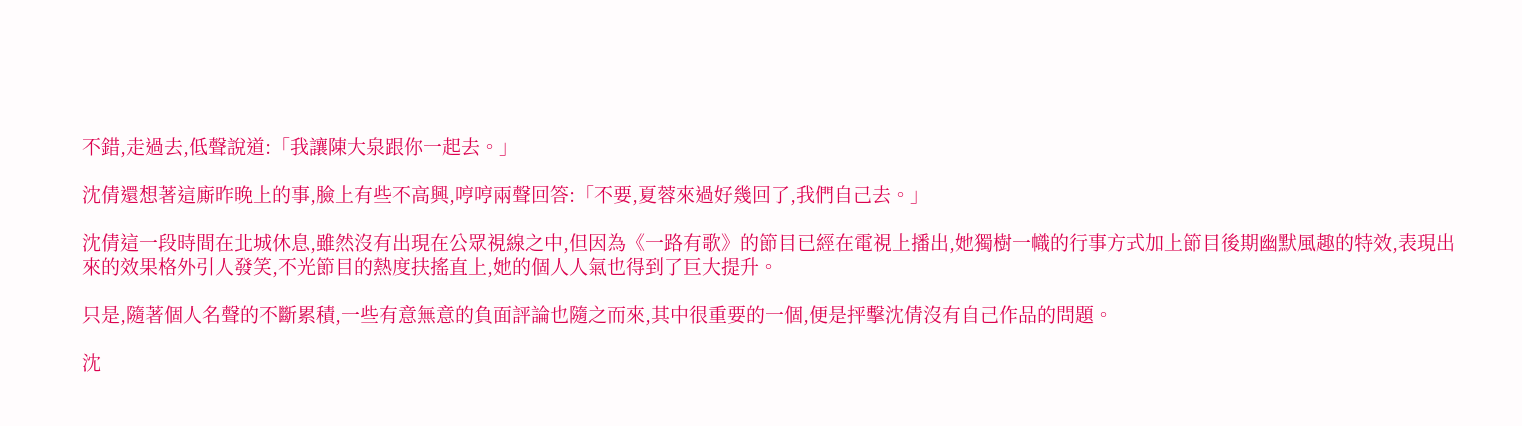不錯,走過去,低聲說道:「我讓陳大泉跟你一起去。」

沈倩還想著這廝昨晚上的事,臉上有些不高興,哼哼兩聲回答:「不要,夏蓉來過好幾回了,我們自己去。」

沈倩這一段時間在北城休息,雖然沒有出現在公眾視線之中,但因為《一路有歌》的節目已經在電視上播出,她獨樹一幟的行事方式加上節目後期幽默風趣的特效,表現出來的效果格外引人發笑,不光節目的熱度扶搖直上,她的個人人氣也得到了巨大提升。

只是,隨著個人名聲的不斷累積,一些有意無意的負面評論也隨之而來,其中很重要的一個,便是抨擊沈倩沒有自己作品的問題。

沈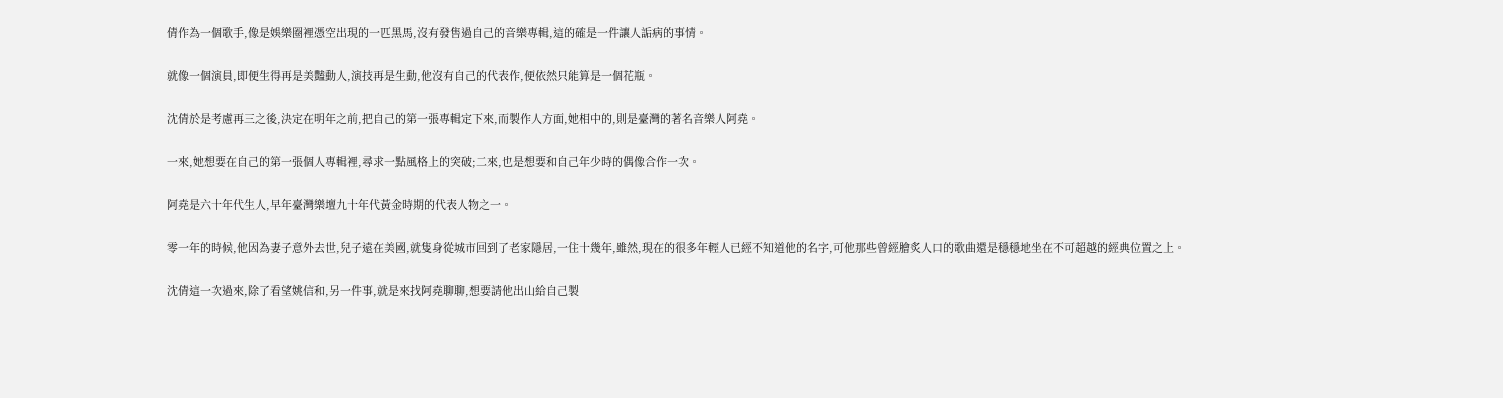倩作為一個歌手,像是娛樂圈裡憑空出現的一匹黑馬,沒有發售過自己的音樂專輯,這的確是一件讓人詬病的事情。

就像一個演員,即便生得再是美豔動人,演技再是生動,他沒有自己的代表作,便依然只能算是一個花瓶。

沈倩於是考慮再三之後,決定在明年之前,把自己的第一張專輯定下來,而製作人方面,她相中的,則是臺灣的著名音樂人阿堯。

一來,她想要在自己的第一張個人專輯裡,尋求一點風格上的突破;二來,也是想要和自己年少時的偶像合作一次。

阿堯是六十年代生人,早年臺灣樂壇九十年代黃金時期的代表人物之一。

零一年的時候,他因為妻子意外去世,兒子遠在美國,就隻身從城市回到了老家隱居,一住十幾年,雖然,現在的很多年輕人已經不知道他的名字,可他那些曾經膾炙人口的歌曲還是穩穩地坐在不可超越的經典位置之上。

沈倩這一次過來,除了看望姚信和,另一件事,就是來找阿堯聊聊,想要請他出山給自己製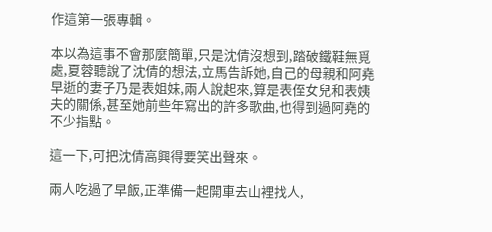作這第一張專輯。

本以為這事不會那麼簡單,只是沈倩沒想到,踏破鐵鞋無覓處,夏蓉聽說了沈倩的想法,立馬告訴她,自己的母親和阿堯早逝的妻子乃是表姐妹,兩人說起來,算是表侄女兒和表姨夫的關係,甚至她前些年寫出的許多歌曲,也得到過阿堯的不少指點。

這一下,可把沈倩高興得要笑出聲來。

兩人吃過了早飯,正準備一起開車去山裡找人,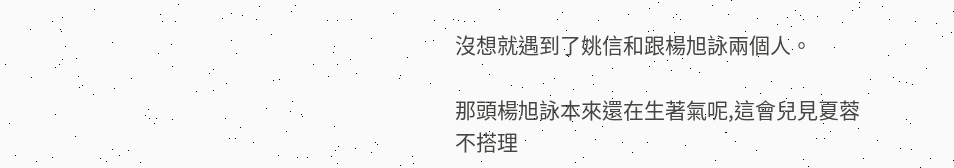沒想就遇到了姚信和跟楊旭詠兩個人。

那頭楊旭詠本來還在生著氣呢,這會兒見夏蓉不搭理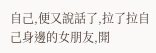自己,便又說話了,拉了拉自己身邊的女朋友,開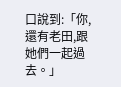口說到:「你,還有老田,跟她們一起過去。」